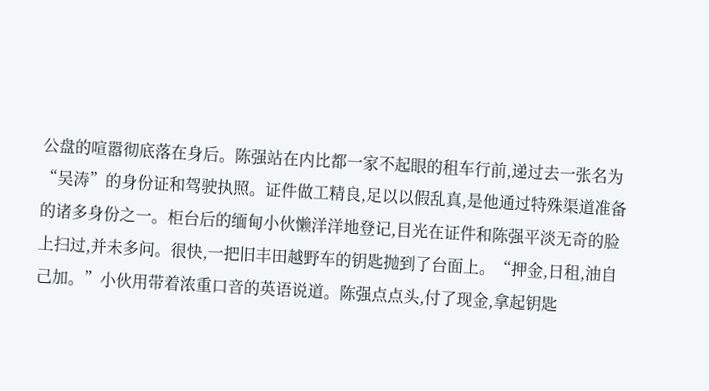公盘的喧嚣彻底落在身后。陈强站在内比都一家不起眼的租车行前,递过去一张名为“吴涛”的身份证和驾驶执照。证件做工精良,足以以假乱真,是他通过特殊渠道准备的诸多身份之一。柜台后的缅甸小伙懒洋洋地登记,目光在证件和陈强平淡无奇的脸上扫过,并未多问。很快,一把旧丰田越野车的钥匙抛到了台面上。“押金,日租,油自己加。”小伙用带着浓重口音的英语说道。陈强点点头,付了现金,拿起钥匙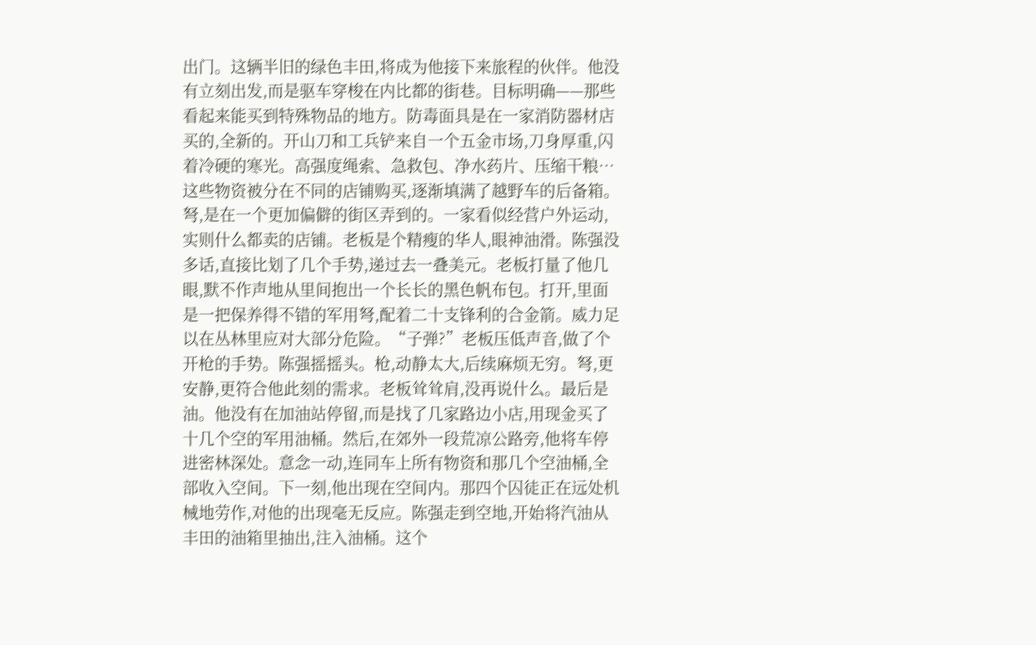出门。这辆半旧的绿色丰田,将成为他接下来旅程的伙伴。他没有立刻出发,而是驱车穿梭在内比都的街巷。目标明确——那些看起来能买到特殊物品的地方。防毒面具是在一家消防器材店买的,全新的。开山刀和工兵铲来自一个五金市场,刀身厚重,闪着冷硬的寒光。高强度绳索、急救包、净水药片、压缩干粮…这些物资被分在不同的店铺购买,逐渐填满了越野车的后备箱。弩,是在一个更加偏僻的街区弄到的。一家看似经营户外运动,实则什么都卖的店铺。老板是个精瘦的华人,眼神油滑。陈强没多话,直接比划了几个手势,递过去一叠美元。老板打量了他几眼,默不作声地从里间抱出一个长长的黑色帆布包。打开,里面是一把保养得不错的军用弩,配着二十支锋利的合金箭。威力足以在丛林里应对大部分危险。“子弹?”老板压低声音,做了个开枪的手势。陈强摇摇头。枪,动静太大,后续麻烦无穷。弩,更安静,更符合他此刻的需求。老板耸耸肩,没再说什么。最后是油。他没有在加油站停留,而是找了几家路边小店,用现金买了十几个空的军用油桶。然后,在郊外一段荒凉公路旁,他将车停进密林深处。意念一动,连同车上所有物资和那几个空油桶,全部收入空间。下一刻,他出现在空间内。那四个囚徒正在远处机械地劳作,对他的出现毫无反应。陈强走到空地,开始将汽油从丰田的油箱里抽出,注入油桶。这个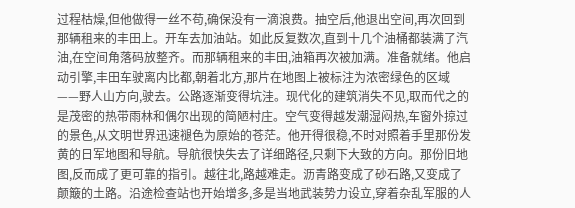过程枯燥,但他做得一丝不苟,确保没有一滴浪费。抽空后,他退出空间,再次回到那辆租来的丰田上。开车去加油站。如此反复数次,直到十几个油桶都装满了汽油,在空间角落码放整齐。而那辆租来的丰田,油箱再次被加满。准备就绪。他启动引擎,丰田车驶离内比都,朝着北方,那片在地图上被标注为浓密绿色的区域——野人山方向,驶去。公路逐渐变得坑洼。现代化的建筑消失不见,取而代之的是茂密的热带雨林和偶尔出现的简陋村庄。空气变得越发潮湿闷热,车窗外掠过的景色,从文明世界迅速褪色为原始的苍茫。他开得很稳,不时对照着手里那份发黄的日军地图和导航。导航很快失去了详细路径,只剩下大致的方向。那份旧地图,反而成了更可靠的指引。越往北,路越难走。沥青路变成了砂石路,又变成了颠簸的土路。沿途检查站也开始增多,多是当地武装势力设立,穿着杂乱军服的人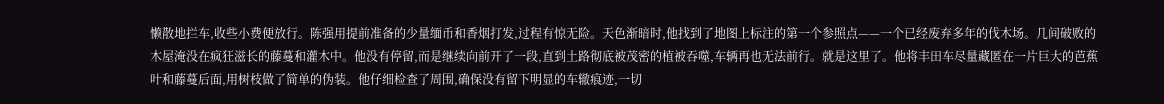懒散地拦车,收些小费便放行。陈强用提前准备的少量缅币和香烟打发,过程有惊无险。天色渐暗时,他找到了地图上标注的第一个参照点——一个已经废弃多年的伐木场。几间破败的木屋淹没在疯狂滋长的藤蔓和灌木中。他没有停留,而是继续向前开了一段,直到土路彻底被茂密的植被吞噬,车辆再也无法前行。就是这里了。他将丰田车尽量藏匿在一片巨大的芭蕉叶和藤蔓后面,用树枝做了简单的伪装。他仔细检查了周围,确保没有留下明显的车辙痕迹,一切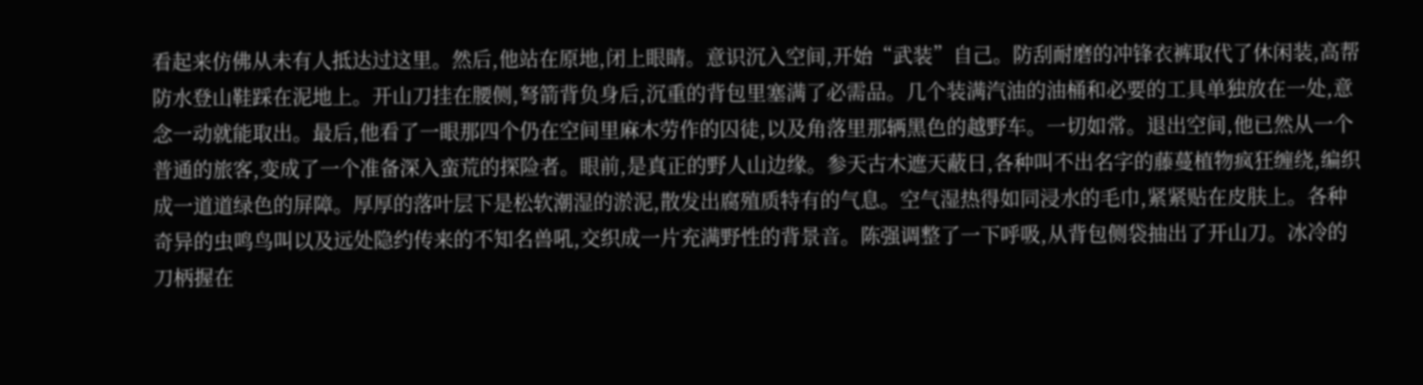看起来仿佛从未有人抵达过这里。然后,他站在原地,闭上眼睛。意识沉入空间,开始“武装”自己。防刮耐磨的冲锋衣裤取代了休闲装,高帮防水登山鞋踩在泥地上。开山刀挂在腰侧,弩箭背负身后,沉重的背包里塞满了必需品。几个装满汽油的油桶和必要的工具单独放在一处,意念一动就能取出。最后,他看了一眼那四个仍在空间里麻木劳作的囚徒,以及角落里那辆黑色的越野车。一切如常。退出空间,他已然从一个普通的旅客,变成了一个准备深入蛮荒的探险者。眼前,是真正的野人山边缘。参天古木遮天蔽日,各种叫不出名字的藤蔓植物疯狂缠绕,编织成一道道绿色的屏障。厚厚的落叶层下是松软潮湿的淤泥,散发出腐殖质特有的气息。空气湿热得如同浸水的毛巾,紧紧贴在皮肤上。各种奇异的虫鸣鸟叫以及远处隐约传来的不知名兽吼,交织成一片充满野性的背景音。陈强调整了一下呼吸,从背包侧袋抽出了开山刀。冰冷的刀柄握在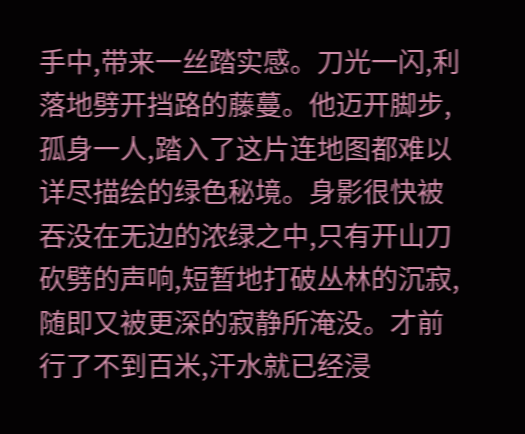手中,带来一丝踏实感。刀光一闪,利落地劈开挡路的藤蔓。他迈开脚步,孤身一人,踏入了这片连地图都难以详尽描绘的绿色秘境。身影很快被吞没在无边的浓绿之中,只有开山刀砍劈的声响,短暂地打破丛林的沉寂,随即又被更深的寂静所淹没。才前行了不到百米,汗水就已经浸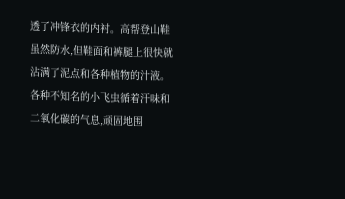透了冲锋衣的内衬。高帮登山鞋虽然防水,但鞋面和裤腿上很快就沾满了泥点和各种植物的汁液。各种不知名的小飞虫循着汗味和二氧化碳的气息,顽固地围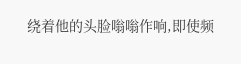绕着他的头脸嗡嗡作响,即使频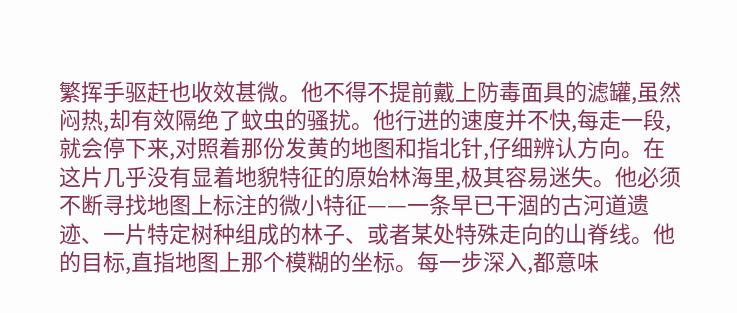繁挥手驱赶也收效甚微。他不得不提前戴上防毒面具的滤罐,虽然闷热,却有效隔绝了蚊虫的骚扰。他行进的速度并不快,每走一段,就会停下来,对照着那份发黄的地图和指北针,仔细辨认方向。在这片几乎没有显着地貌特征的原始林海里,极其容易迷失。他必须不断寻找地图上标注的微小特征——一条早已干涸的古河道遗迹、一片特定树种组成的林子、或者某处特殊走向的山脊线。他的目标,直指地图上那个模糊的坐标。每一步深入,都意味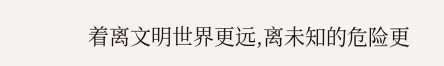着离文明世界更远,离未知的危险更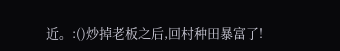近。:()炒掉老板之后,回村种田暴富了!